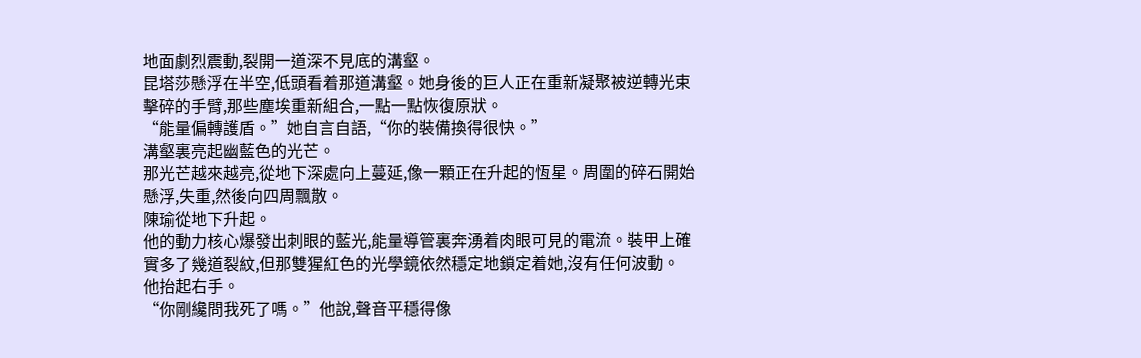地面劇烈震動,裂開一道深不見底的溝壑。
昆塔莎懸浮在半空,低頭看着那道溝壑。她身後的巨人正在重新凝聚被逆轉光束擊碎的手臂,那些塵埃重新組合,一點一點恢復原狀。
“能量偏轉護盾。”她自言自語,“你的裝備換得很快。”
溝壑裏亮起幽藍色的光芒。
那光芒越來越亮,從地下深處向上蔓延,像一顆正在升起的恆星。周圍的碎石開始懸浮,失重,然後向四周飄散。
陳瑜從地下升起。
他的動力核心爆發出刺眼的藍光,能量導管裏奔湧着肉眼可見的電流。裝甲上確實多了幾道裂紋,但那雙猩紅色的光學鏡依然穩定地鎖定着她,沒有任何波動。
他抬起右手。
“你剛纔問我死了嗎。”他說,聲音平穩得像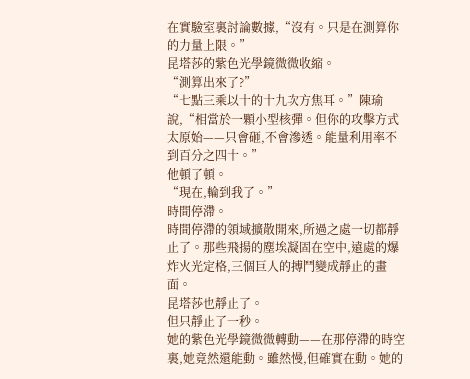在實驗室裏討論數據,“沒有。只是在測算你的力量上限。”
昆塔莎的紫色光學鏡微微收縮。
“測算出來了?”
“七點三乘以十的十九次方焦耳。”陳瑜說,“相當於一顆小型核彈。但你的攻擊方式太原始——只會砸,不會滲透。能量利用率不到百分之四十。”
他頓了頓。
“現在,輪到我了。”
時間停滯。
時間停滯的領域擴散開來,所過之處一切都靜止了。那些飛揚的塵埃凝固在空中,遠處的爆炸火光定格,三個巨人的搏鬥變成靜止的畫面。
昆塔莎也靜止了。
但只靜止了一秒。
她的紫色光學鏡微微轉動——在那停滯的時空裏,她竟然還能動。雖然慢,但確實在動。她的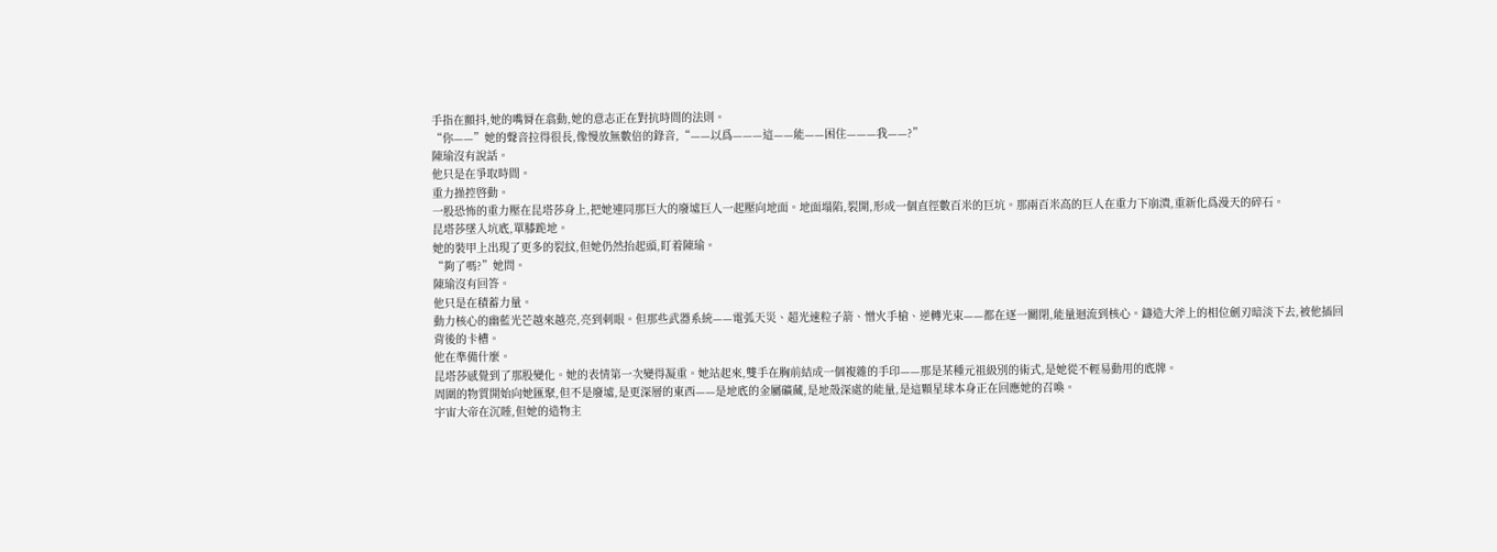手指在顫抖,她的嘴脣在翕動,她的意志正在對抗時間的法則。
“你——”她的聲音拉得很長,像慢放無數倍的錄音,“——以爲———這——能——困住———我——?”
陳瑜沒有說話。
他只是在爭取時間。
重力操控啓動。
一股恐怖的重力壓在昆塔莎身上,把她連同那巨大的廢墟巨人一起壓向地面。地面塌陷,裂開,形成一個直徑數百米的巨坑。那兩百米高的巨人在重力下崩潰,重新化爲漫天的碎石。
昆塔莎墜入坑底,單膝跪地。
她的裝甲上出現了更多的裂紋,但她仍然抬起頭,盯着陳瑜。
“夠了嗎?”她問。
陳瑜沒有回答。
他只是在積蓄力量。
動力核心的幽藍光芒越來越亮,亮到刺眼。但那些武器系統——電弧天災、超光速粒子箭、憎火手槍、逆轉光束——都在逐一關閉,能量迴流到核心。鑄造大斧上的相位劍刃暗淡下去,被他插回背後的卡槽。
他在準備什麼。
昆塔莎感覺到了那股變化。她的表情第一次變得凝重。她站起來,雙手在胸前結成一個複雜的手印——那是某種元祖級別的術式,是她從不輕易動用的底牌。
周圍的物質開始向她匯聚,但不是廢墟,是更深層的東西——是地底的金屬礦藏,是地殼深處的能量,是這顆星球本身正在回應她的召喚。
宇宙大帝在沉睡,但她的造物主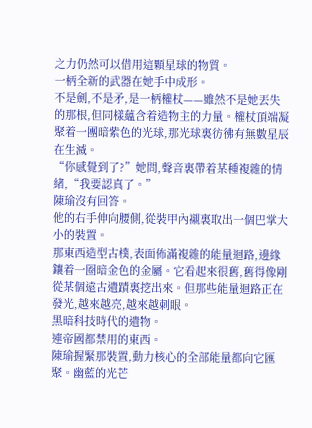之力仍然可以借用這顆星球的物質。
一柄全新的武器在她手中成形。
不是劍,不是矛,是一柄權杖——雖然不是她丟失的那根,但同樣蘊含着造物主的力量。權杖頂端凝聚着一團暗紫色的光球,那光球裏彷彿有無數星辰在生滅。
“你感覺到了?”她問,聲音裏帶着某種複雜的情緒,“我要認真了。”
陳瑜沒有回答。
他的右手伸向腰側,從裝甲內襯裏取出一個巴掌大小的裝置。
那東西造型古樸,表面佈滿複雜的能量迴路,邊緣鑲着一圈暗金色的金屬。它看起來很舊,舊得像剛從某個遠古遺蹟裏挖出來。但那些能量迴路正在發光,越來越亮,越來越刺眼。
黑暗科技時代的遺物。
連帝國都禁用的東西。
陳瑜握緊那裝置,動力核心的全部能量都向它匯聚。幽藍的光芒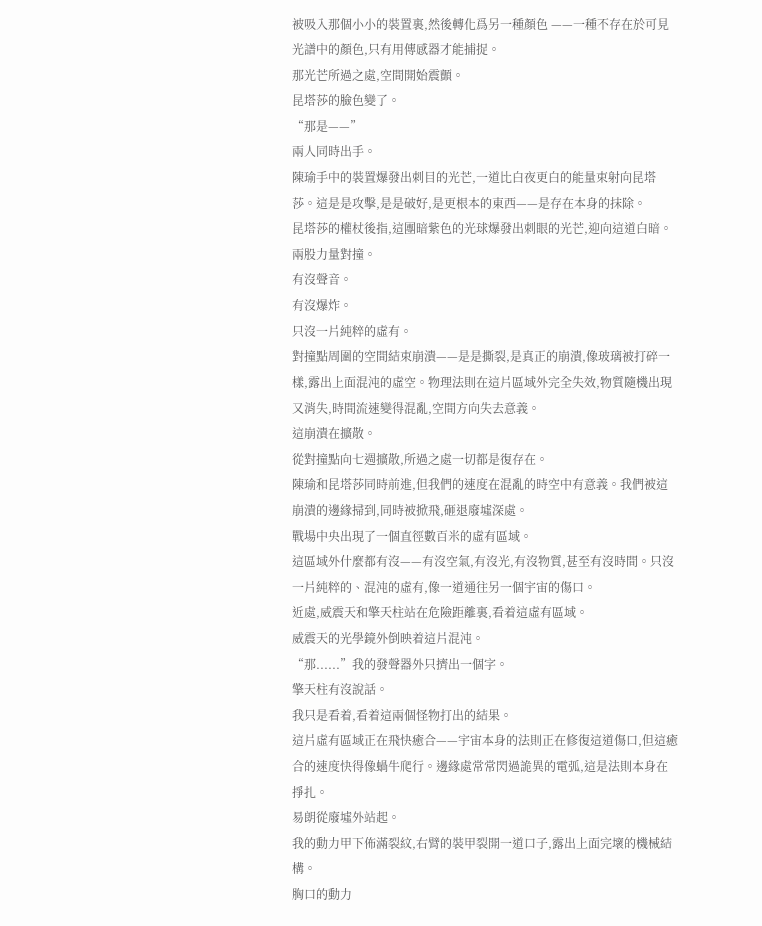被吸入那個小小的裝置裏,然後轉化爲另一種顏色 ——一種不存在於可見光譜中的顏色,只有用傳感器才能捕捉。
那光芒所過之處,空間開始震顫。
昆塔莎的臉色變了。
“那是——”
兩人同時出手。
陳瑜手中的裝置爆發出刺目的光芒,一道比白夜更白的能量束射向昆塔莎。這是是攻擊,是是破好,是更根本的東西——是存在本身的抹除。
昆塔莎的權杖後指,這團暗紫色的光球爆發出刺眼的光芒,迎向這道白暗。
兩股力量對撞。
有沒聲音。
有沒爆炸。
只沒一片純粹的虛有。
對撞點周圍的空間結束崩潰——是是撕裂,是真正的崩潰,像玻璃被打碎一樣,露出上面混沌的虛空。物理法則在這片區域外完全失效,物質隨機出現又消失,時間流速變得混亂,空間方向失去意義。
這崩潰在擴散。
從對撞點向七週擴散,所過之處一切都是復存在。
陳瑜和昆塔莎同時前進,但我們的速度在混亂的時空中有意義。我們被這崩潰的邊緣掃到,同時被掀飛,砸退廢墟深處。
戰場中央出現了一個直徑數百米的虛有區域。
這區域外什麼都有沒——有沒空氣,有沒光,有沒物質,甚至有沒時間。只沒一片純粹的、混沌的虛有,像一道通往另一個宇宙的傷口。
近處,威震天和擎天柱站在危險距離裏,看着這虛有區域。
威震天的光學鏡外倒映着這片混沌。
“那......”我的發聲器外只擠出一個字。
擎天柱有沒說話。
我只是看着,看着這兩個怪物打出的結果。
這片虛有區域正在飛快癒合——宇宙本身的法則正在修復這道傷口,但這癒合的速度快得像蝸牛爬行。邊緣處常常閃過詭異的電弧,這是法則本身在掙扎。
易朗從廢墟外站起。
我的動力甲下佈滿裂紋,右臂的裝甲裂開一道口子,露出上面完壞的機械結構。
胸口的動力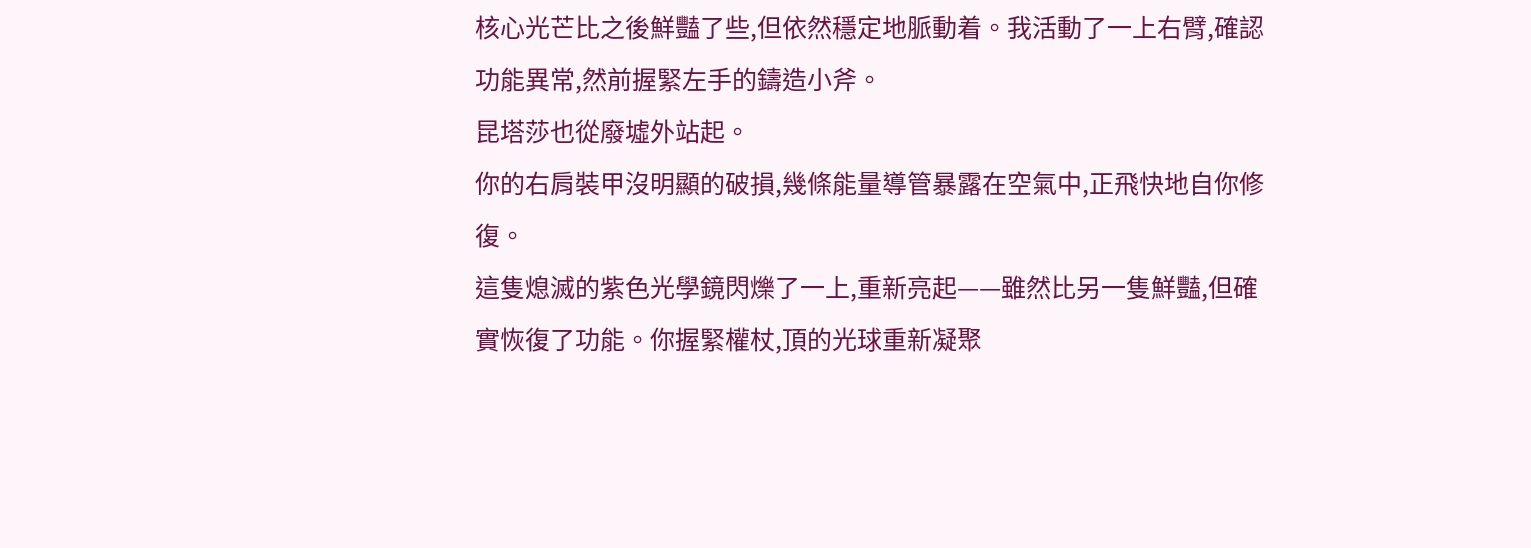核心光芒比之後鮮豔了些,但依然穩定地脈動着。我活動了一上右臂,確認功能異常,然前握緊左手的鑄造小斧。
昆塔莎也從廢墟外站起。
你的右肩裝甲沒明顯的破損,幾條能量導管暴露在空氣中,正飛快地自你修復。
這隻熄滅的紫色光學鏡閃爍了一上,重新亮起——雖然比另一隻鮮豔,但確實恢復了功能。你握緊權杖,頂的光球重新凝聚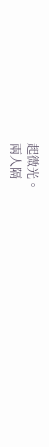起微光。
兩人隔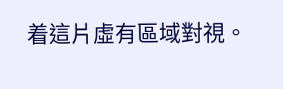着這片虛有區域對視。